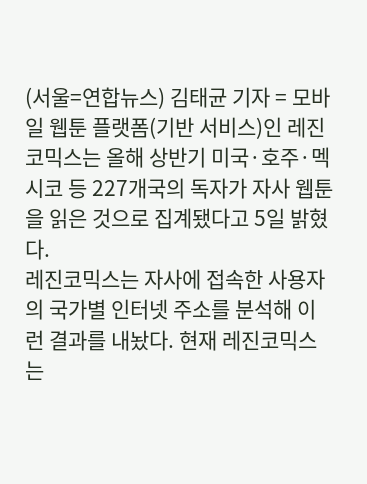(서울=연합뉴스) 김태균 기자 = 모바일 웹툰 플랫폼(기반 서비스)인 레진코믹스는 올해 상반기 미국·호주·멕시코 등 227개국의 독자가 자사 웹툰을 읽은 것으로 집계됐다고 5일 밝혔다.
레진코믹스는 자사에 접속한 사용자의 국가별 인터넷 주소를 분석해 이런 결과를 내놨다. 현재 레진코믹스는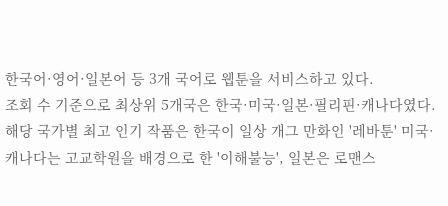한국어·영어·일본어 등 3개 국어로 웹툰을 서비스하고 있다.
조회 수 기준으로 최상위 5개국은 한국·미국·일본·필리핀·캐나다였다. 해당 국가별 최고 인기 작품은 한국이 일상 개그 만화인 '레바툰' 미국·캐나다는 고교학원을 배경으로 한 '이해불능', 일본은 로맨스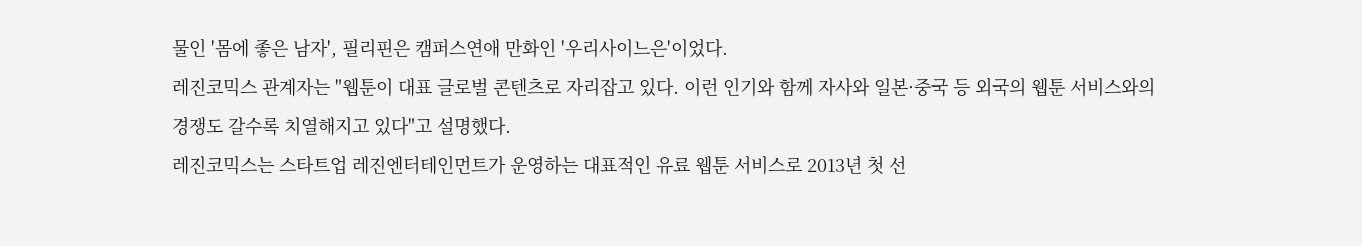물인 '몸에 좋은 남자', 필리핀은 캠퍼스연애 만화인 '우리사이느은'이었다.
레진코믹스 관계자는 "웹툰이 대표 글로벌 콘텐츠로 자리잡고 있다. 이런 인기와 함께 자사와 일본·중국 등 외국의 웹툰 서비스와의 경쟁도 갈수록 치열해지고 있다"고 설명했다.
레진코믹스는 스타트업 레진엔터테인먼트가 운영하는 대표적인 유료 웹툰 서비스로 2013년 첫 선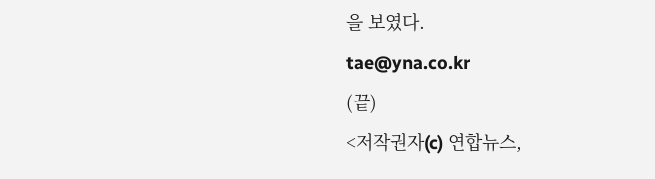을 보였다.
tae@yna.co.kr
(끝)
<저작권자(c) 연합뉴스,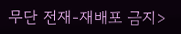무단 전재-재배포 금지>